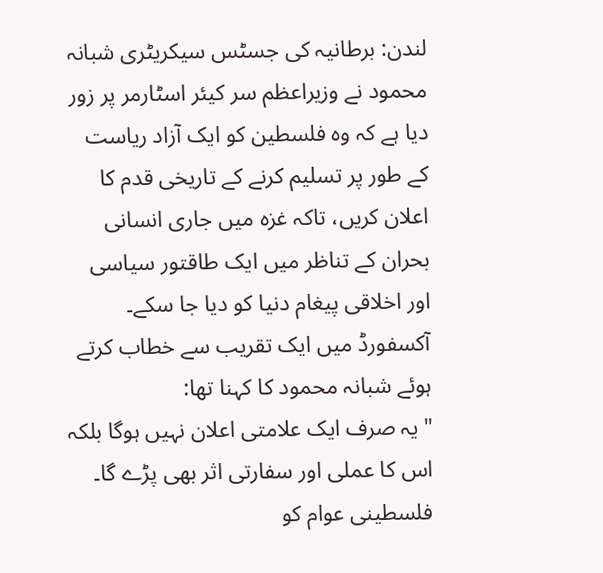لندن: برطانیہ کی جسٹس سیکریٹری شبانہ محمود نے وزیراعظم سر کیئر اسٹارمر پر زور دیا ہے کہ وہ فلسطین کو ایک آزاد ریاست کے طور پر تسلیم کرنے کے تاریخی قدم کا اعلان کریں، تاکہ غزہ میں جاری انسانی بحران کے تناظر میں ایک طاقتور سیاسی اور اخلاقی پیغام دنیا کو دیا جا سکے۔
آکسفورڈ میں ایک تقریب سے خطاب کرتے ہوئے شبانہ محمود کا کہنا تھا:
"یہ صرف ایک علامتی اعلان نہیں ہوگا بلکہ اس کا عملی اور سفارتی اثر بھی پڑے گا۔ فلسطینی عوام کو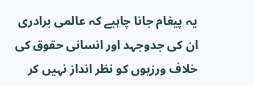یہ پیغام جانا چاہیے کہ عالمی برادری ان کی جدوجہد اور انسانی حقوق کی خلاف ورزیوں کو نظر انداز نہیں کر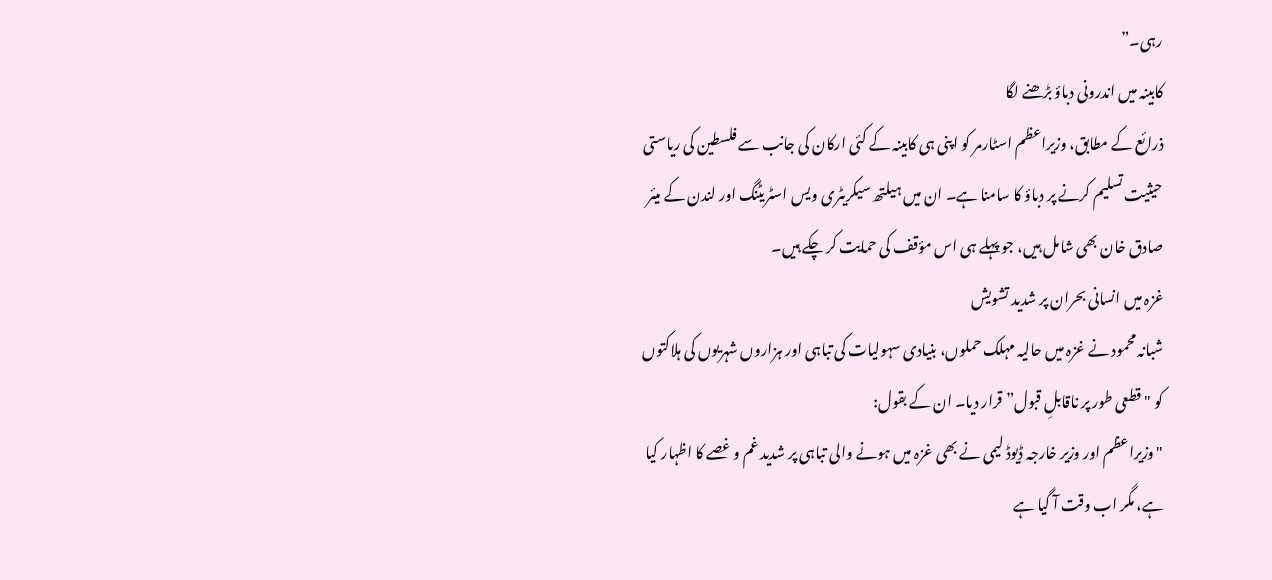رہی۔”
کابینہ میں اندرونی دباؤ بڑھنے لگا
ذرائع کے مطابق، وزیراعظم اسٹارمر کو اپنی ہی کابینہ کے کئی ارکان کی جانب سے فلسطین کی ریاستی حیثیت تسلیم کرنے پر دباؤ کا سامنا ہے۔ ان میں ہیلتھ سیکریٹری ویس اسٹریٹنگ اور لندن کے میئر صادق خان بھی شامل ہیں، جو پہلے ہی اس مؤقف کی حمایت کر چکے ہیں۔
غزہ میں انسانی بحران پر شدید تشویش
شبانہ محمود نے غزہ میں حالیہ مہلک حملوں، بنیادی سہولیات کی تباہی اور ہزاروں شہریوں کی ہلاکتوں کو "قطعی طور پر ناقابلِ قبول” قرار دیا۔ ان کے بقول:
"وزیراعظم اور وزیر خارجہ ڈیوڈ لیمی نے بھی غزہ میں ہونے والی تباہی پر شدید غم و غصے کا اظہار کیا ہے، مگر اب وقت آ گیا ہے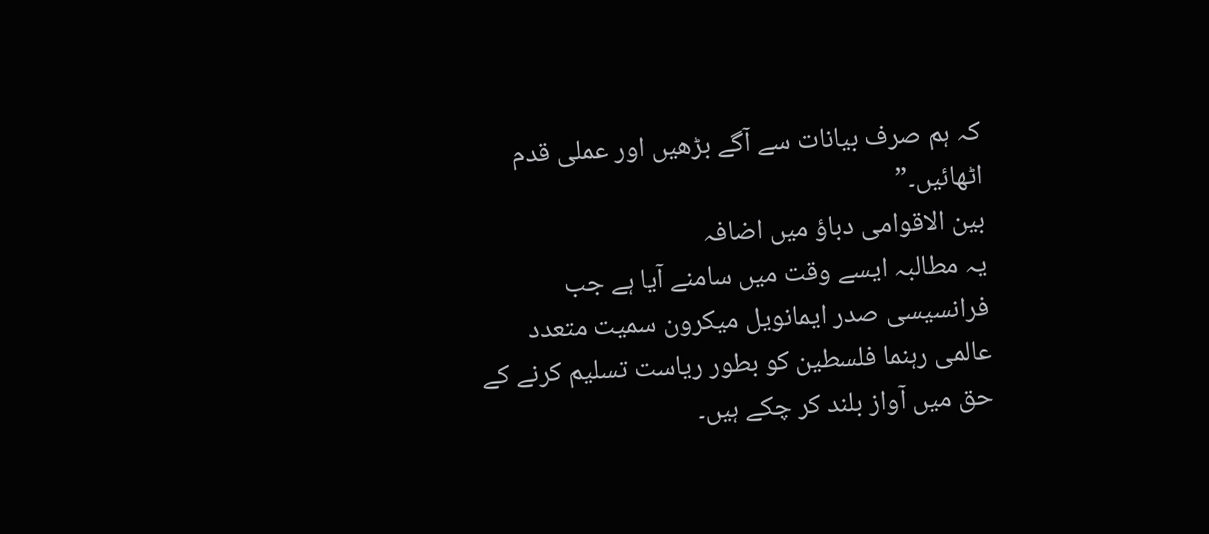کہ ہم صرف بیانات سے آگے بڑھیں اور عملی قدم اٹھائیں۔”
بین الاقوامی دباؤ میں اضافہ
یہ مطالبہ ایسے وقت میں سامنے آیا ہے جب فرانسیسی صدر ایمانویل میکرون سمیت متعدد عالمی رہنما فلسطین کو بطور ریاست تسلیم کرنے کے حق میں آواز بلند کر چکے ہیں۔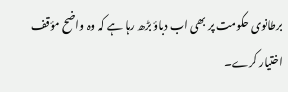برطانوی حکومت پر بھی اب دباؤ بڑھ رہا ہے کہ وہ واضح مؤقف اختیار کرے۔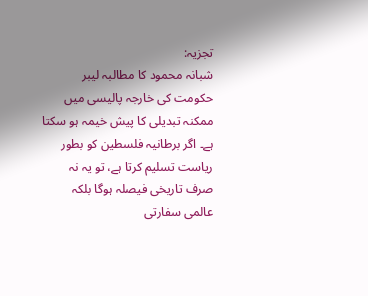تجزیہ:
شبانہ محمود کا مطالبہ لیبر حکومت کی خارجہ پالیسی میں ممکنہ تبدیلی کا پیش خیمہ ہو سکتا ہے۔ اگر برطانیہ فلسطین کو بطور ریاست تسلیم کرتا ہے، تو یہ نہ صرف تاریخی فیصلہ ہوگا بلکہ عالمی سفارتی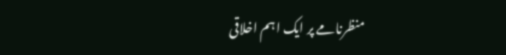منظرنامے پر ایک اہم اخلاقی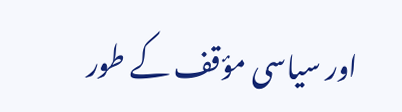اور سیاسی مؤقف کے طور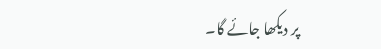پر دیکھا جائے گا۔